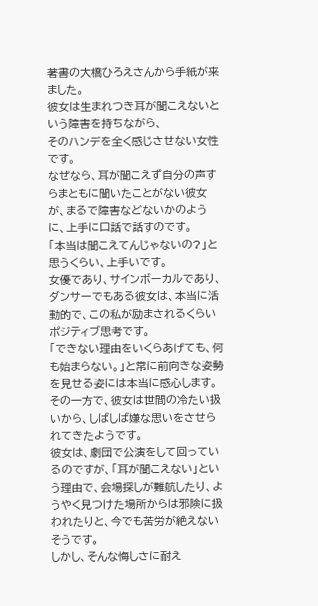著書の大橋ひろえさんから手紙が来ました。
彼女は生まれつき耳が聞こえないという障害を持ちながら、
そのハンデを全く感じさせない女性です。
なぜなら、耳が聞こえず自分の声すらまともに聞いたことがない彼女が、まるで障害などないかのように、上手に口話で話すのです。
「本当は聞こえてんじゃないの?」と思うくらい、上手いです。
女優であり、サインボーカルであり、ダンサーでもある彼女は、本当に活動的で、この私が励まされるくらいポジティブ思考です。
「できない理由をいくらあげても、何も始まらない。」と常に前向きな姿勢を見せる姿には本当に感心します。
その一方で、彼女は世間の冷たい扱いから、しばしば嫌な思いをさせられてきたようです。
彼女は、劇団で公演をして回っているのですが、「耳が聞こえない」という理由で、会場探しが難航したり、ようやく見つけた場所からは邪険に扱われたりと、今でも苦労が絶えないそうです。
しかし、そんな悔しさに耐え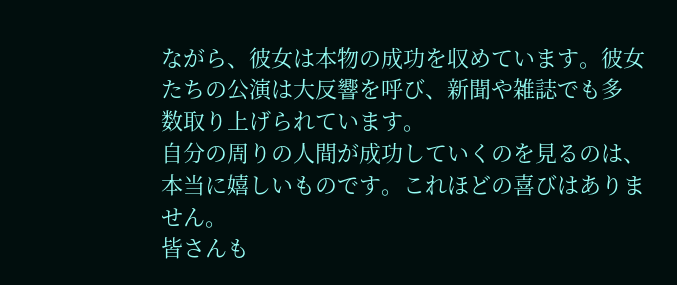ながら、彼女は本物の成功を収めています。彼女たちの公演は大反響を呼び、新聞や雑誌でも多
数取り上げられています。
自分の周りの人間が成功していくのを見るのは、本当に嬉しいものです。これほどの喜びはありません。
皆さんも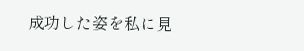成功した姿を私に見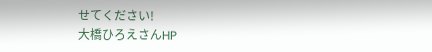せてください!
大橋ひろえさんHP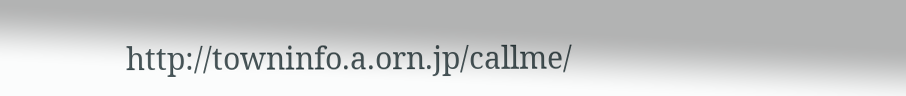http://towninfo.a.orn.jp/callme/